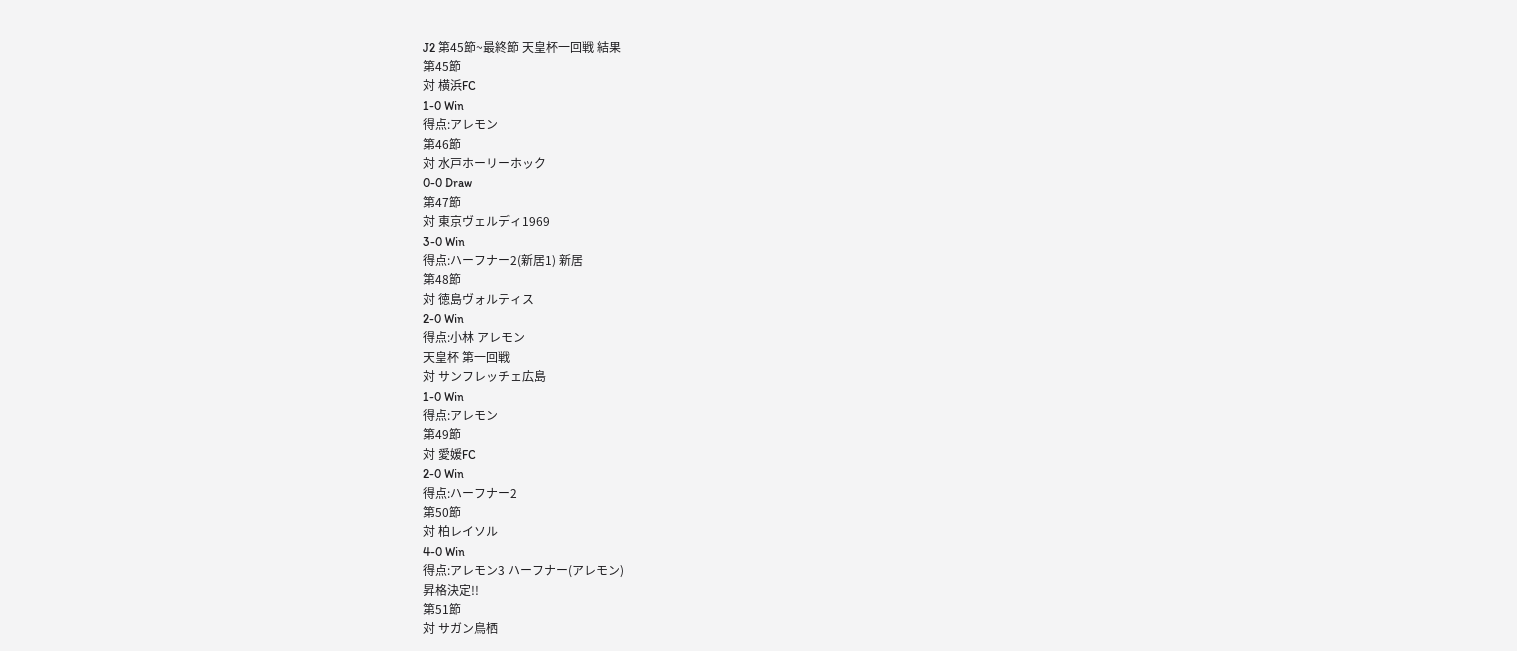J2 第45節~最終節 天皇杯一回戦 結果
第45節
対 横浜FC
1-0 Win
得点:アレモン
第46節
対 水戸ホーリーホック
0-0 Draw
第47節
対 東京ヴェルディ1969
3-0 Win
得点:ハーフナー2(新居1) 新居
第48節
対 徳島ヴォルティス
2-0 Win
得点:小林 アレモン
天皇杯 第一回戦
対 サンフレッチェ広島
1-0 Win
得点:アレモン
第49節
対 愛媛FC
2-0 Win
得点:ハーフナー2
第50節
対 柏レイソル
4-0 Win
得点:アレモン3 ハーフナー(アレモン)
昇格決定!!
第51節
対 サガン鳥栖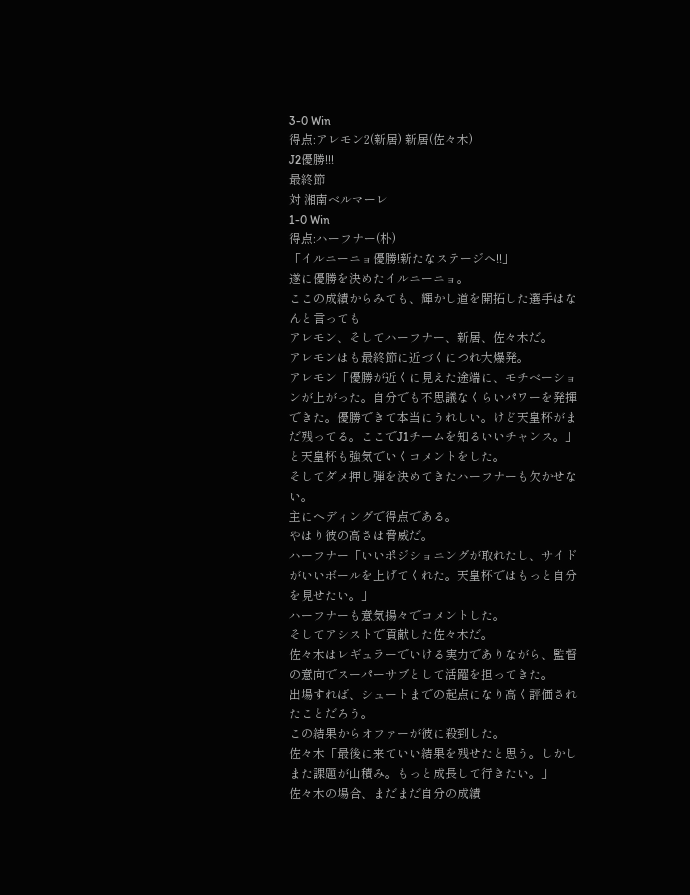3-0 Win
得点:アレモン2(新居) 新居(佐々木)
J2優勝!!!
最終節
対 湘南ベルマーレ
1-0 Win
得点:ハーフナー(朴)
「イルニーニョ優勝!新たなステージへ!!」
遂に優勝を決めたイルニーニョ。
ここの成績からみても、輝かし道を開拓した選手はなんと言っても
アレモン、そしてハーフナー、新居、佐々木だ。
アレモンはも最終節に近づくにつれ大爆発。
アレモン「優勝が近くに見えた途端に、モチベーションが上がった。自分でも不思議なくらいパワーを発揮できた。優勝できて本当にうれしい。けど天皇杯がまだ残ってる。ここでJ1チームを知るいいチャンス。」
と天皇杯も強気でいくコメントをした。
そしてダメ押し弾を決めてきたハーフナーも欠かせない。
主にヘディングで得点である。
やはり彼の高さは脅威だ。
ハーフナー「いいポジショニングが取れたし、サイドがいいボールを上げてくれた。天皇杯ではもっと自分を見せたい。」
ハーフナーも意気揚々でコメントした。
そしてアシストで貢献した佐々木だ。
佐々木はレギュラーでいける実力でありながら、監督の意向でスーパーサブとして活躍を担ってきた。
出場すれば、シュートまでの起点になり高く評価されたことだろう。
この結果からオファーが彼に殺到した。
佐々木「最後に来ていい結果を残せたと思う。しかしまた課題が山積み。もっと成長して行きたい。」
佐々木の場合、まだまだ自分の成績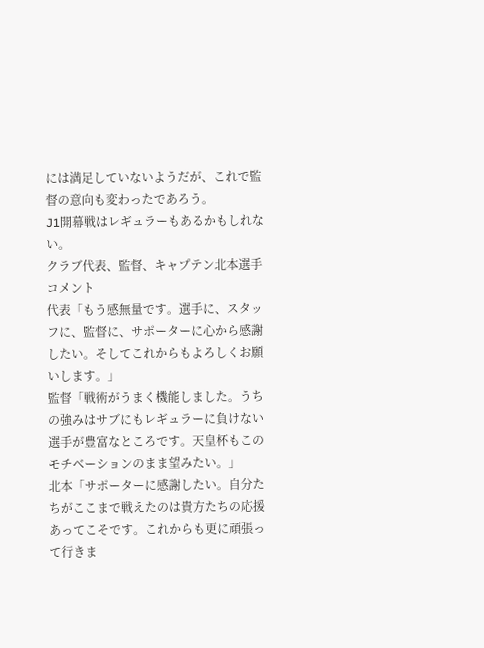には満足していないようだが、これで監督の意向も変わったであろう。
J1開幕戦はレギュラーもあるかもしれない。
クラブ代表、監督、キャプテン北本選手コメント
代表「もう感無量です。選手に、スタッフに、監督に、サポーターに心から感謝したい。そしてこれからもよろしくお願いします。」
監督「戦術がうまく機能しました。うちの強みはサブにもレギュラーに負けない選手が豊富なところです。天皇杯もこのモチベーションのまま望みたい。」
北本「サポーターに感謝したい。自分たちがここまで戦えたのは貴方たちの応援あってこそです。これからも更に頑張って行きま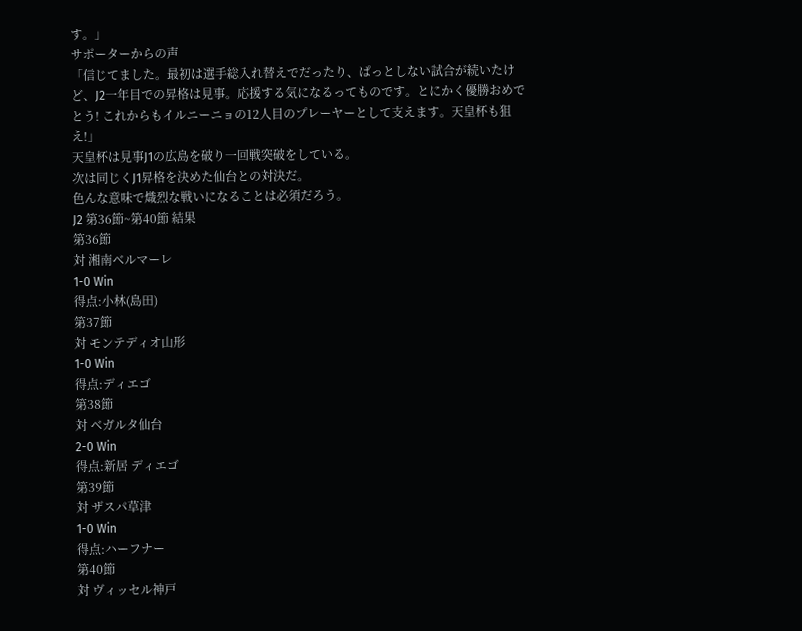す。」
サポーターからの声
「信じてました。最初は選手総入れ替えでだったり、ぱっとしない試合が続いたけど、J2一年目での昇格は見事。応援する気になるってものです。とにかく優勝おめでとう! これからもイルニーニョの12人目のプレーヤーとして支えます。天皇杯も狙え!」
天皇杯は見事J1の広島を破り一回戦突破をしている。
次は同じくJ1昇格を決めた仙台との対決だ。
色んな意味で熾烈な戦いになることは必須だろう。
J2 第36節~第40節 結果
第36節
対 湘南ベルマーレ
1-0 Win
得点:小林(島田)
第37節
対 モンテディオ山形
1-0 Win
得点:ディエゴ
第38節
対 ベガルタ仙台
2-0 Win
得点:新居 ディエゴ
第39節
対 ザスパ草津
1-0 Win
得点:ハーフナー
第40節
対 ヴィッセル神戸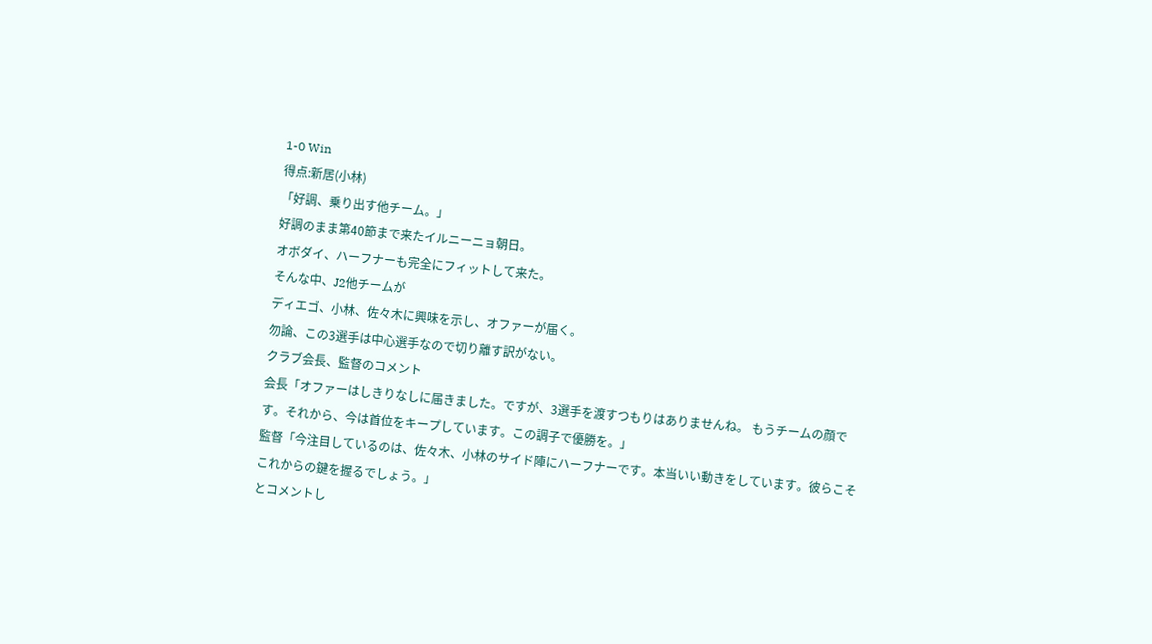1-0 Win
得点:新居(小林)
「好調、乗り出す他チーム。」
好調のまま第40節まで来たイルニーニョ朝日。
オボダイ、ハーフナーも完全にフィットして来た。
そんな中、J2他チームが
ディエゴ、小林、佐々木に興味を示し、オファーが届く。
勿論、この3選手は中心選手なので切り離す訳がない。
クラブ会長、監督のコメント
会長「オファーはしきりなしに届きました。ですが、3選手を渡すつもりはありませんね。 もうチームの顔です。それから、今は首位をキープしています。この調子で優勝を。」
監督「今注目しているのは、佐々木、小林のサイド陣にハーフナーです。本当いい動きをしています。彼らこそこれからの鍵を握るでしょう。」
とコメントし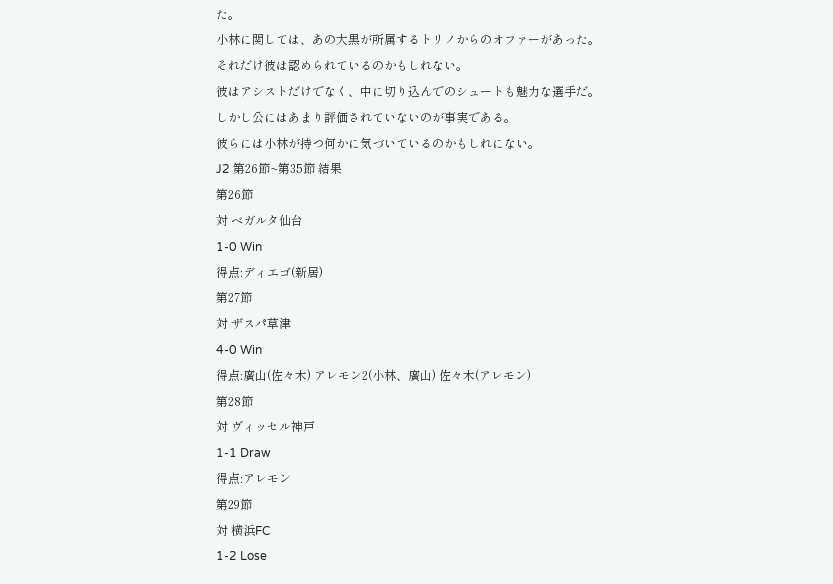た。
小林に関しては、あの大黒が所属するトリノからのオファーがあった。
それだけ彼は認められているのかもしれない。
彼はアシストだけでなく、中に切り込んでのシュートも魅力な選手だ。
しかし公にはあまり評価されていないのが事実である。
彼らには小林が持つ何かに気づいているのかもしれにない。
J2 第26節~第35節 結果
第26節
対 ベガルタ仙台
1-0 Win
得点:ディエゴ(新居)
第27節
対 ザスパ草津
4-0 Win
得点:廣山(佐々木) アレモン2(小林、廣山) 佐々木(アレモン)
第28節
対 ヴィッセル神戸
1-1 Draw
得点:アレモン
第29節
対 横浜FC
1-2 Lose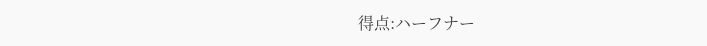得点:ハーフナー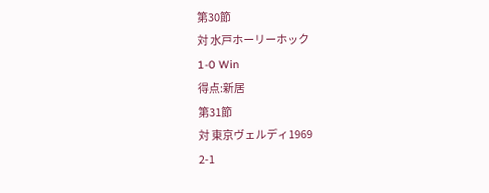第30節
対 水戸ホーリーホック
1-0 Win
得点:新居
第31節
対 東京ヴェルディ1969
2-1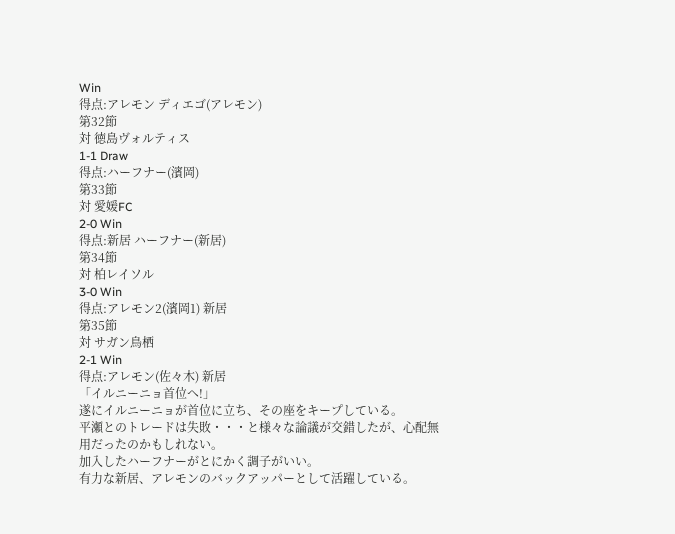Win
得点:アレモン ディエゴ(アレモン)
第32節
対 徳島ヴォルティス
1-1 Draw
得点:ハーフナー(濱岡)
第33節
対 愛媛FC
2-0 Win
得点:新居 ハーフナー(新居)
第34節
対 柏レイソル
3-0 Win
得点:アレモン2(濱岡1) 新居
第35節
対 サガン鳥栖
2-1 Win
得点:アレモン(佐々木) 新居
「イルニーニョ首位へ!」
遂にイルニーニョが首位に立ち、その座をキープしている。
平瀬とのトレードは失敗・・・と様々な論議が交錯したが、心配無用だったのかもしれない。
加入したハーフナーがとにかく調子がいい。
有力な新居、アレモンのバックアッパーとして活躍している。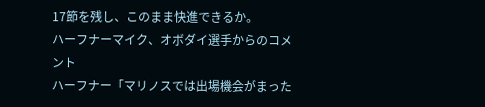17節を残し、このまま快進できるか。
ハーフナーマイク、オボダイ選手からのコメント
ハーフナー「マリノスでは出場機会がまった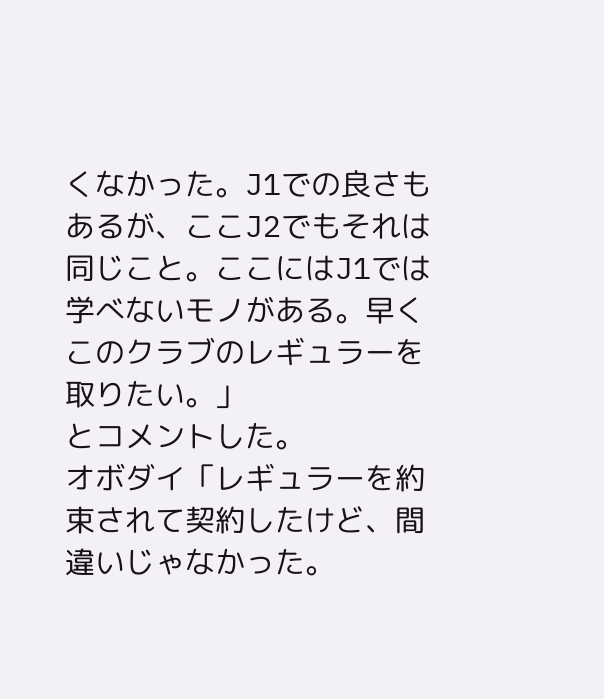くなかった。J1での良さもあるが、ここJ2でもそれは同じこと。ここにはJ1では学べないモノがある。早くこのクラブのレギュラーを取りたい。」
とコメントした。
オボダイ「レギュラーを約束されて契約したけど、間違いじゃなかった。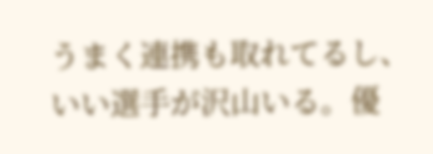うまく連携も取れてるし、いい選手が沢山いる。優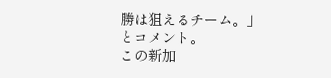勝は狙えるチーム。」
とコメント。
この新加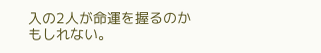入の2人が命運を握るのかもしれない。